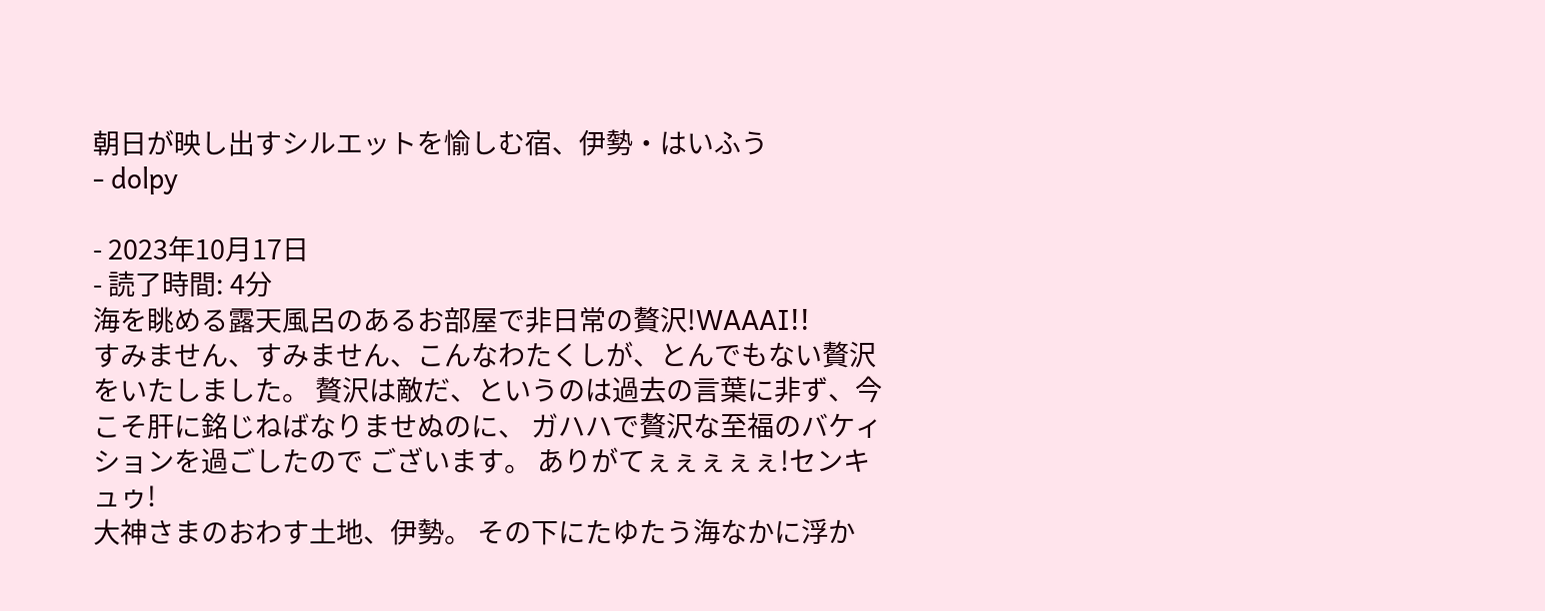朝日が映し出すシルエットを愉しむ宿、伊勢・はいふう
- dolpy

- 2023年10月17日
- 読了時間: 4分
海を眺める露天風呂のあるお部屋で非日常の贅沢!WAAAI!!
すみません、すみません、こんなわたくしが、とんでもない贅沢をいたしました。 贅沢は敵だ、というのは過去の言葉に非ず、今こそ肝に銘じねばなりませぬのに、 ガハハで贅沢な至福のバケィションを過ごしたので ございます。 ありがてぇぇぇぇぇ!センキュゥ!
大神さまのおわす土地、伊勢。 その下にたゆたう海なかに浮か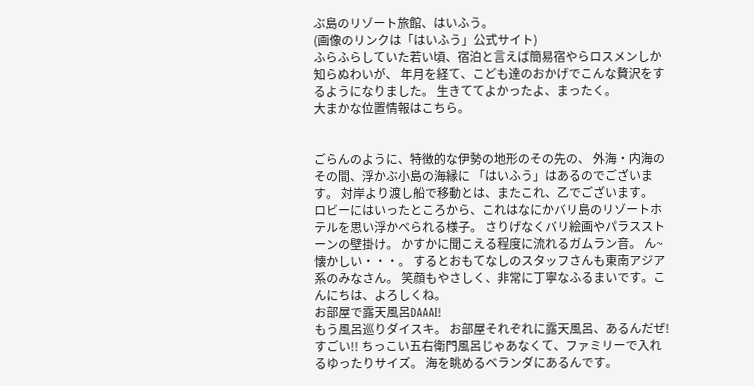ぶ島のリゾート旅館、はいふう。
(画像のリンクは「はいふう」公式サイト)
ふらふらしていた若い頃、宿泊と言えば簡易宿やらロスメンしか知らぬわいが、 年月を経て、こども達のおかげでこんな贅沢をするようになりました。 生きててよかったよ、まったく。
大まかな位置情報はこちら。


ごらんのように、特徴的な伊勢の地形のその先の、 外海・内海のその間、浮かぶ小島の海縁に 「はいふう」はあるのでございます。 対岸より渡し船で移動とは、またこれ、乙でございます。
ロビーにはいったところから、これはなにかバリ島のリゾートホテルを思い浮かべられる様子。 さりげなくバリ絵画やパラスストーンの壁掛け。 かすかに聞こえる程度に流れるガムラン音。 ん~懐かしい・・・。 するとおもてなしのスタッフさんも東南アジア系のみなさん。 笑顔もやさしく、非常に丁寧なふるまいです。こんにちは、よろしくね。
お部屋で露天風呂DAAAI!
もう風呂巡りダイスキ。 お部屋それぞれに露天風呂、あるんだぜ!すごい!! ちっこい五右衛門風呂じゃあなくて、ファミリーで入れるゆったりサイズ。 海を眺めるベランダにあるんです。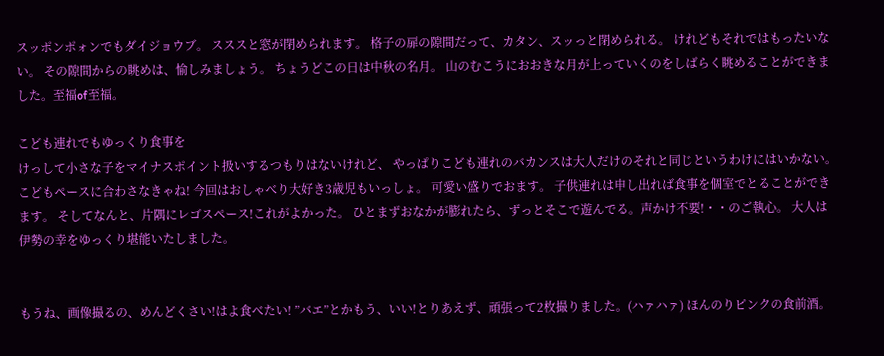スッポンポォンでもダイジョウブ。 スススと窓が閉められます。 格子の扉の隙間だって、カタン、スッっと閉められる。 けれどもそれではもったいない。 その隙間からの眺めは、愉しみましょう。 ちょうどこの日は中秋の名月。 山のむこうにおおきな月が上っていくのをしばらく眺めることができました。至福of至福。

こども連れでもゆっくり食事を
けっして小さな子をマイナスポイント扱いするつもりはないけれど、 やっぱりこども連れのバカンスは大人だけのそれと同じというわけにはいかない。 こどもペースに合わさなきゃね! 今回はおしゃべり大好き3歳児もいっしょ。 可愛い盛りでおます。 子供連れは申し出れば食事を個室でとることができます。 そしてなんと、片隅にレゴスペース!これがよかった。 ひとまずおなかが膨れたら、ずっとそこで遊んでる。声かけ不要!・・のご執心。 大人は伊勢の幸をゆっくり堪能いたしました。


もうね、画像撮るの、めんどくさい!はよ食べたい! ”バエ”とかもう、いい!とりあえず、頑張って2枚撮りました。(ハァハァ) ほんのりピンクの食前酒。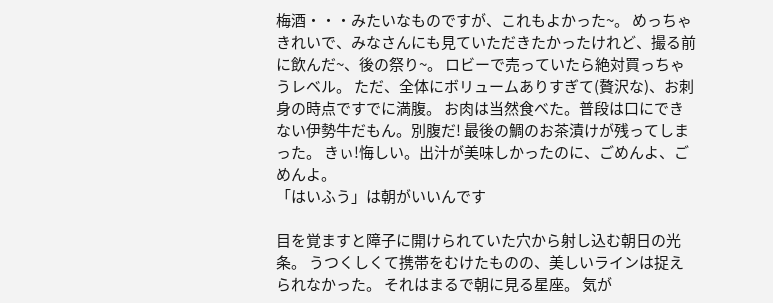梅酒・・・みたいなものですが、これもよかった~。 めっちゃきれいで、みなさんにも見ていただきたかったけれど、撮る前に飲んだ~、後の祭り~。 ロビーで売っていたら絶対買っちゃうレベル。 ただ、全体にボリュームありすぎて(贅沢な)、お刺身の時点ですでに満腹。 お肉は当然食べた。普段は口にできない伊勢牛だもん。別腹だ! 最後の鯛のお茶漬けが残ってしまった。 きぃ!悔しい。出汁が美味しかったのに、ごめんよ、ごめんよ。
「はいふう」は朝がいいんです

目を覚ますと障子に開けられていた穴から射し込む朝日の光条。 うつくしくて携帯をむけたものの、美しいラインは捉えられなかった。 それはまるで朝に見る星座。 気が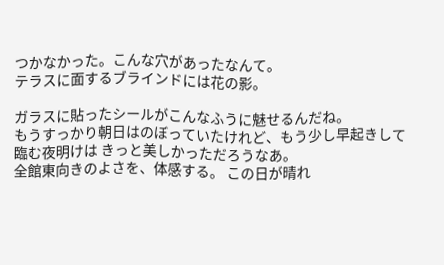つかなかった。こんな穴があったなんて。
テラスに面するブラインドには花の影。

ガラスに貼ったシールがこんなふうに魅せるんだね。
もうすっかり朝日はのぼっていたけれど、もう少し早起きして臨む夜明けは きっと美しかっただろうなあ。
全館東向きのよさを、体感する。 この日が晴れ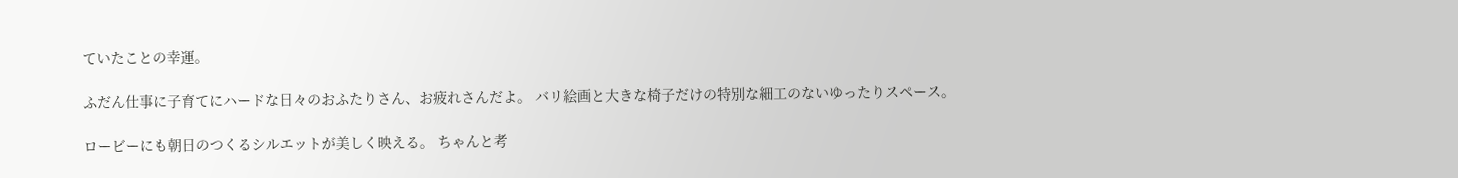ていたことの幸運。

ふだん仕事に子育てにハードな日々のおふたりさん、お疲れさんだよ。 バリ絵画と大きな椅子だけの特別な細工のないゆったりスペース。

ロービーにも朝日のつくるシルエットが美しく映える。 ちゃんと考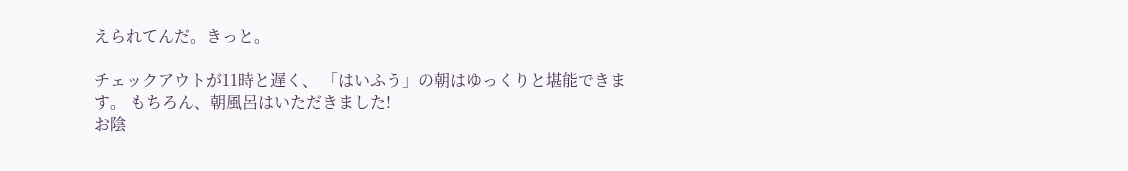えられてんだ。きっと。

チェックアウトが11時と遅く、 「はいふう」の朝はゆっくりと堪能できます。 もちろん、朝風呂はいただきました!
お陰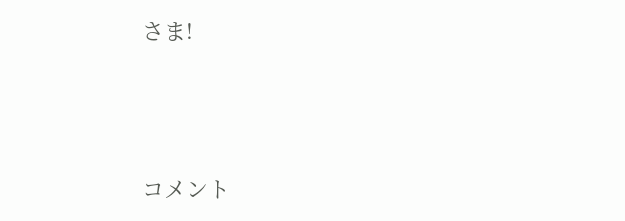さま!





コメント